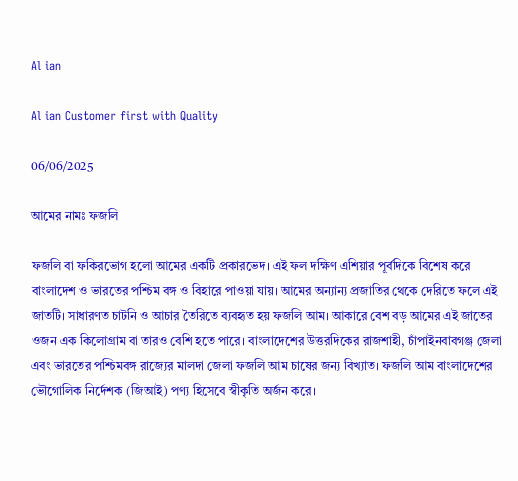Al ian

Al ian Customer first with Quality

06/06/2025

আমের নামঃ ফজলি

ফজলি বা ফকিরভোগ হলো আমের একটি প্রকারভেদ। এই ফল দক্ষিণ এশিয়ার পূর্বদিকে বিশেষ করে বাংলাদেশ ও ভারতের পশ্চিম বঙ্গ ও বিহারে পাওয়া যায়। আমের অন্যান্য প্রজাতির থেকে দেরিতে ফলে এই জাতটি। সাধারণত চাটনি ও আচার তৈরিতে ব্যবহৃত হয় ফজলি আম। আকারে বেশ বড় আমের এই জাতের ওজন এক কিলোগ্রাম বা তারও বেশি হতে পারে। বাংলাদেশের উত্তরদিকের রাজশাহী, চাঁপাইনবাবগঞ্জ জেলা এবং ভারতের পশ্চিমবঙ্গ রাজ্যের মালদা জেলা ফজলি আম চাষের জন্য বিখ্যাত। ফজলি আম বাংলাদেশের ভৌগোলিক নির্দেশক (জিআই) পণ্য হিসেবে স্বীকৃতি অর্জন করে।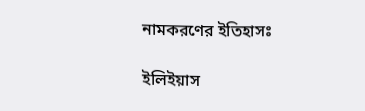নামকরণের ইতিহাসঃ

ইলিইয়াস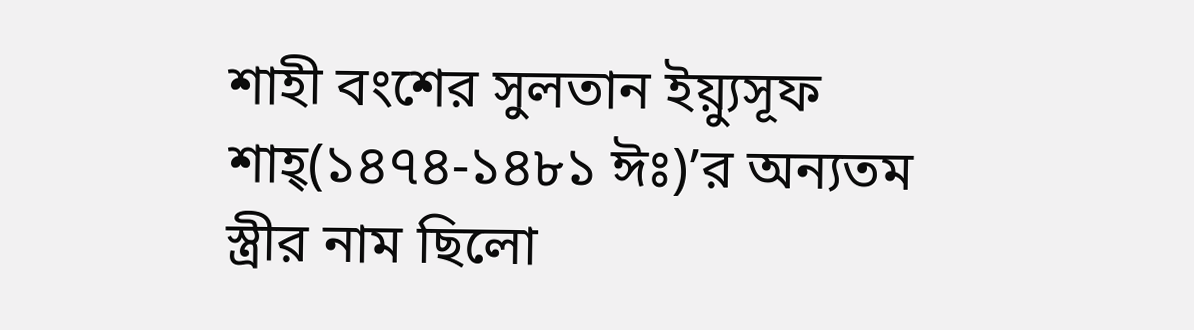শাহী বংশের সুলতান ইয়্যুসূফ শাহ্‌(১৪৭৪-১৪৮১ ঈঃ)’র অন্যতম স্ত্রীর নাম ছিলো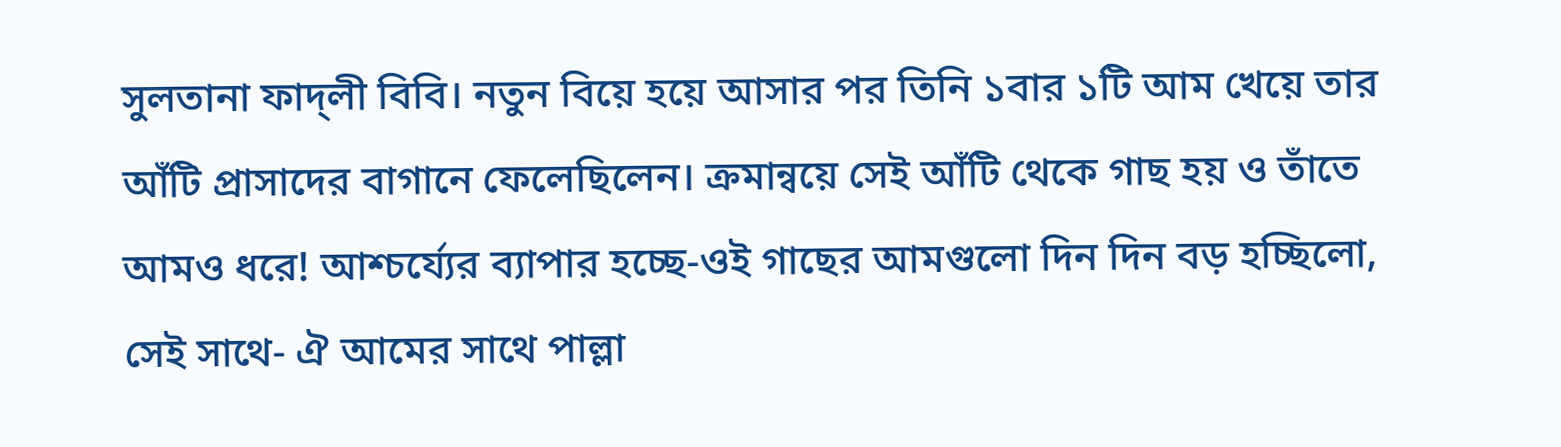সুলতানা ফাদ্‌লী বিবি। নতুন বিয়ে হয়ে আসার পর তিনি ১বার ১টি আম খেয়ে তার আঁটি প্রাসাদের বাগানে ফেলেছিলেন। ক্রমান্বয়ে সেই আঁটি থেকে গাছ হয় ও তাঁতে আমও ধরে! আশ্চর্য্যের ব্যাপার হচ্ছে-ওই গাছের আমগুলো দিন দিন বড় হচ্ছিলো, সেই সাথে- ঐ আমের সাথে পাল্লা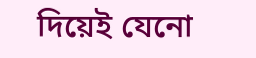দিয়েই যেনো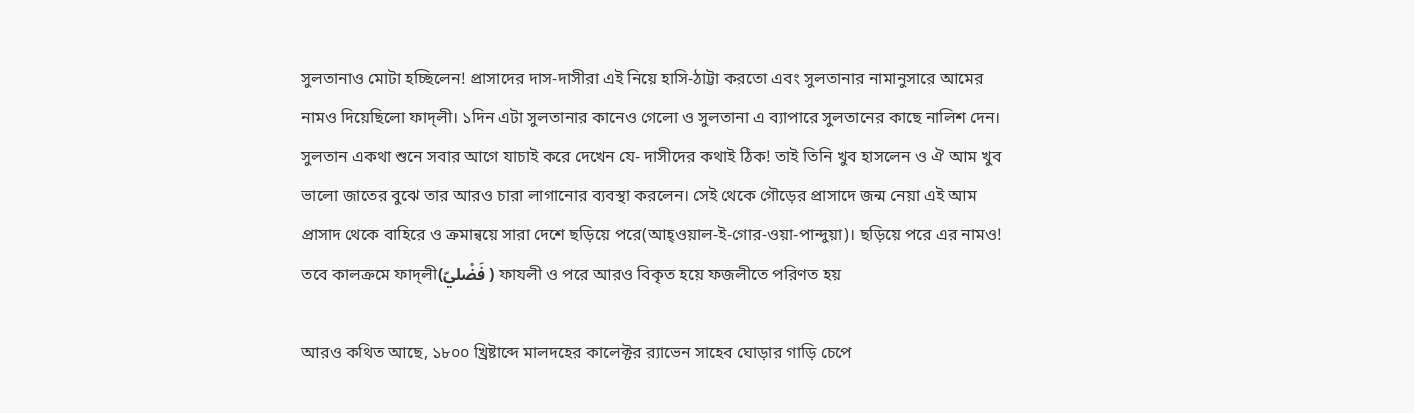সুলতানাও মোটা হচ্ছিলেন! প্রাসাদের দাস-দাসীরা এই নিয়ে হাসি-ঠাট্টা করতো এবং সুলতানার নামানুসারে আমের নামও দিয়েছিলো ফাদ্‌লী। ১দিন এটা সুলতানার কানেও গেলো ও সুলতানা এ ব্যাপারে সুলতানের কাছে নালিশ দেন। সুলতান একথা শুনে সবার আগে যাচাই করে দেখেন যে- দাসীদের কথাই ঠিক! তাই তিনি খুব হাসলেন ও ঐ আম খুব ভালো জাতের বুঝে তার আরও চারা লাগানোর ব্যবস্থা করলেন। সেই থেকে গৌড়ের প্রাসাদে জন্ম নেয়া এই আম প্রাসাদ থেকে বাহিরে ও ক্রমান্বয়ে সারা দেশে ছড়িয়ে পরে(আহ্‌ওয়াল-ই-গোর-ওয়া-পান্দুয়া)। ছড়িয়ে পরে এর নামও! তবে কালক্রমে ফাদ্‌লী(فَضْليّ ) ফাযলী ও পরে আরও বিকৃত হয়ে ফজলীতে পরিণত হয়

আরও কথিত আছে, ১৮০০ খ্রিষ্টাব্দে মালদহের কালেক্টর র‌্যাভেন সাহেব ঘোড়ার গাড়ি চেপে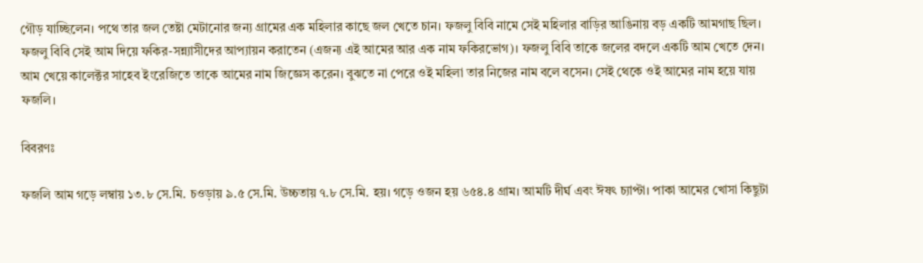গৌড় যাচ্ছিলেন। পথে তার জল তেষ্টা মেটানোর জন্য গ্রামের এক মহিলার কাছে জল খেতে চান। ফজলু বিবি নামে সেই মহিলার বাড়ির আঙিনায় বড় একটি আমগাছ ছিল। ফজলু বিবি সেই আম দিয়ে ফকির-সন্ন্যাসীদের আপ্যায়ন করাতেন (এজন্য এই আমের আর এক নাম ফকিরভোগ)। ফজলু বিবি তাকে জলের বদলে একটি আম খেতে দেন। আম খেয়ে কালেক্টর সাহেব ইংরেজিতে তাকে আমের নাম জিজ্ঞেস করেন। বুঝতে না পেরে ওই মহিলা তার নিজের নাম বলে বসেন। সেই থেকে ওই আমের নাম হয়ে যায় ফজলি।

বিবরণঃ

ফজলি আম গড়ে লম্বায় ১৩.৮ সে.মি. চওড়ায় ৯.৫ সে.মি. উচ্চতায় ৭.৮ সে.মি. হয়। গড়ে ওজন হয় ৬৫৪.৪ গ্রাম। আমটি দীর্ঘ এবং ঈষৎ চ্যাপ্টা। পাকা আমের খোসা কিছুটা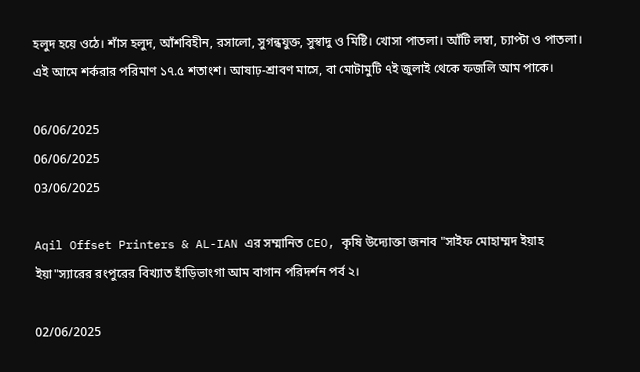হলুদ হয়ে ওঠে। শাঁস হলুদ, আঁশবিহীন, রসালো, সুগন্ধযুক্ত, সুস্বাদু ও মিষ্টি। খোসা পাতলা। আঁটি লম্বা, চ্যাপ্টা ও পাতলা। এই আমে শর্করার পরিমাণ ১৭.৫ শতাংশ। আষাঢ়-শ্রাবণ মাসে, বা মোটামুটি ৭ই জুলাই থেকে ফজলি আম পাকে।

06/06/2025
06/06/2025
03/06/2025

Aqil Offset Printers & AL-IAN এর সম্মানিত CEO, কৃষি উদ্যোক্তা জনাব "সাইফ মোহাম্মদ ইয়াহ ইয়া"স্যারের রংপুরের বিখ্যাত হাঁড়িভাংগা আম বাগান পরিদর্শন পর্ব ২।

02/06/2025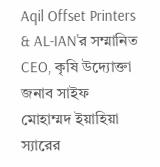Aqil Offset Printers & AL-IAN'র সম্মানিত CEO, কৃষি উদ্যোক্তা জনাব সাইফ মোহাম্মদ ইয়াহিয়া স্যারের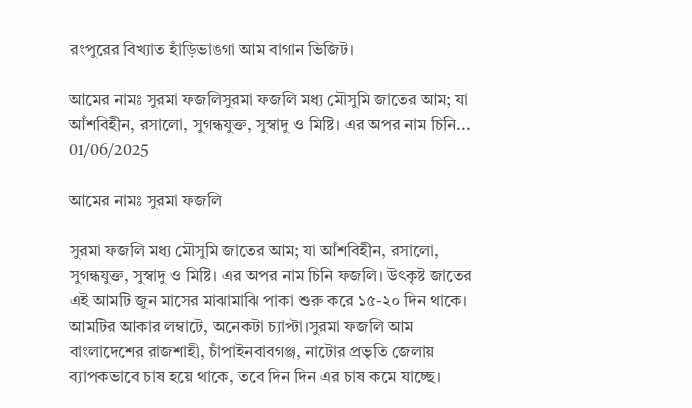রংপুরের বিখ্যাত হাঁড়িভাঙগা আম বাগান ভিজিট।

আমের নামঃ সুরমা ফজলিসুরমা ফজলি মধ্য মৌসুমি জাতের আম; যা আঁশবিহীন, রসালো, সুগন্ধযুক্ত, সুস্বাদু ও মিষ্টি। এর অপর নাম চিনি...
01/06/2025

আমের নামঃ সুরমা ফজলি

সুরমা ফজলি মধ্য মৌসুমি জাতের আম; যা আঁশবিহীন, রসালো, সুগন্ধযুক্ত, সুস্বাদু ও মিষ্টি। এর অপর নাম চিনি ফজলি। উৎকৃষ্ট জাতের এই আমটি জুন মাসের মাঝামাঝি পাকা শুরু করে ১৫-২০ দিন থাকে। আমটির আকার লম্বাটে, অনেকটা চ্যাপ্টা।সুরমা ফজলি আম বাংলাদেশের রাজশাহী, চাঁপাইনবাবগঞ্জ, নাটোর প্রভৃতি জেলায় ব্যাপকভাবে চাষ হয়ে থাকে, তবে দিন দিন এর চাষ কমে যাচ্ছে।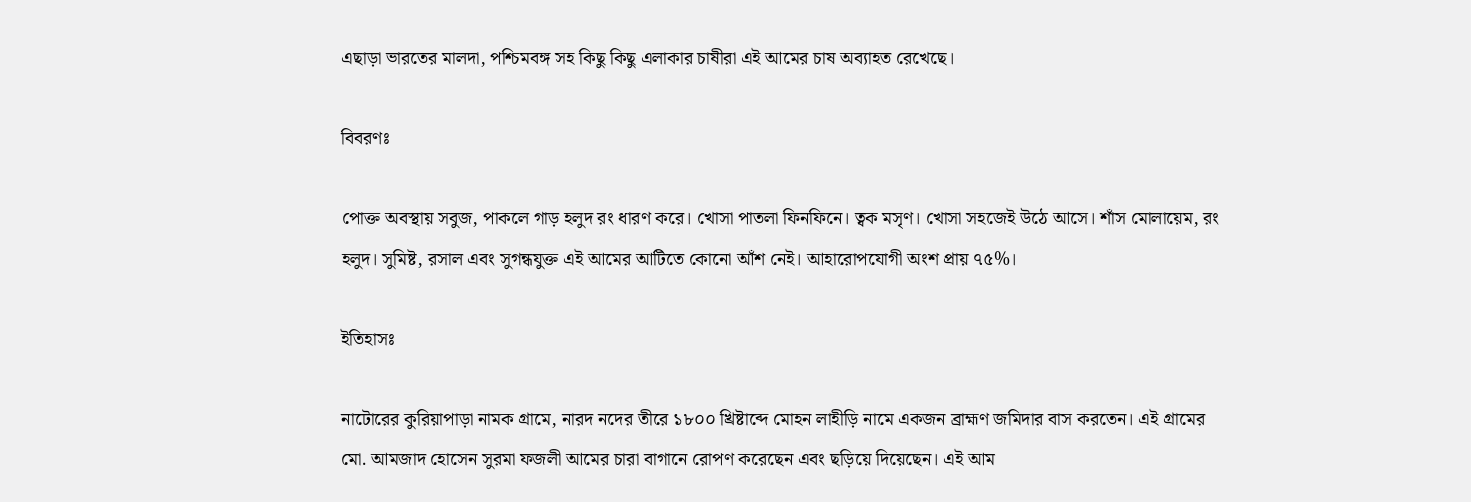এছাড়া ভারতের মালদা, পশ্চিমবঙ্গ সহ কিছু কিছু এলাকার চাষীরা এই আমের চাষ অব্যাহত রেখেছে।

বিবরণঃ

পোক্ত অবস্থায় সবুজ, পাকলে গাড় হলুদ রং ধারণ করে। খোসা পাতলা ফিনফিনে। ত্বক মসৃণ। খোসা সহজেই উঠে আসে। শাঁস মোলায়েম, রং হলুদ। সুমিষ্ট, রসাল এবং সুগন্ধযুক্ত এই আমের আটিতে কোনো আঁশ নেই। আহারোপযোগী অংশ প্রায় ৭৫%।

ইতিহাসঃ

নাটোরের কুরিয়াপাড়া নামক গ্রামে, নারদ নদের তীরে ১৮০০ খ্রিষ্টাব্দে মোহন লাহীড়ি নামে একজন ব্রাহ্মণ জমিদার বাস করতেন। এই গ্রামের মো. আমজাদ হোসেন সুরমা ফজলী আমের চারা বাগানে রোপণ করেছেন এবং ছড়িয়ে দিয়েছেন। এই আম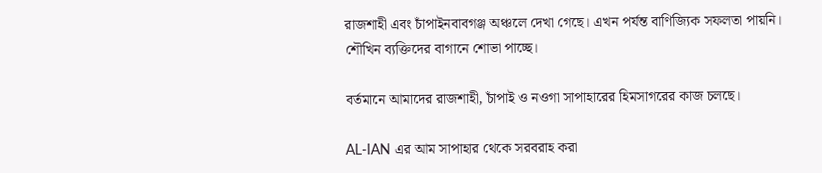রাজশাহী এবং চাঁপাইনবাবগঞ্জ অঞ্চলে দেখা গেছে। এখন পর্যন্ত বাণিজ্যিক সফলতা পায়নি। শৌখিন ব্যক্তিদের বাগানে শোভা পাচ্ছে।

বর্তমানে আমাদের রাজশাহী, চাঁপাই ও নওগা সাপাহারের হিমসাগরের কাজ চলছে।

AL-IAN এর আম সাপাহার থেকে সরবরাহ করা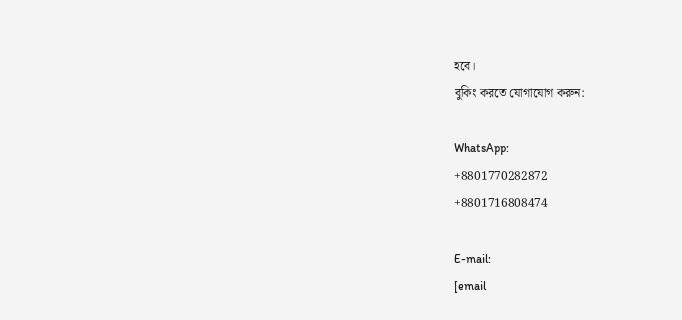হবে।
বুকিং করতে যোগাযোগ করুন:

WhatsApp:
+8801770282872
+8801716808474

E-mail:
[email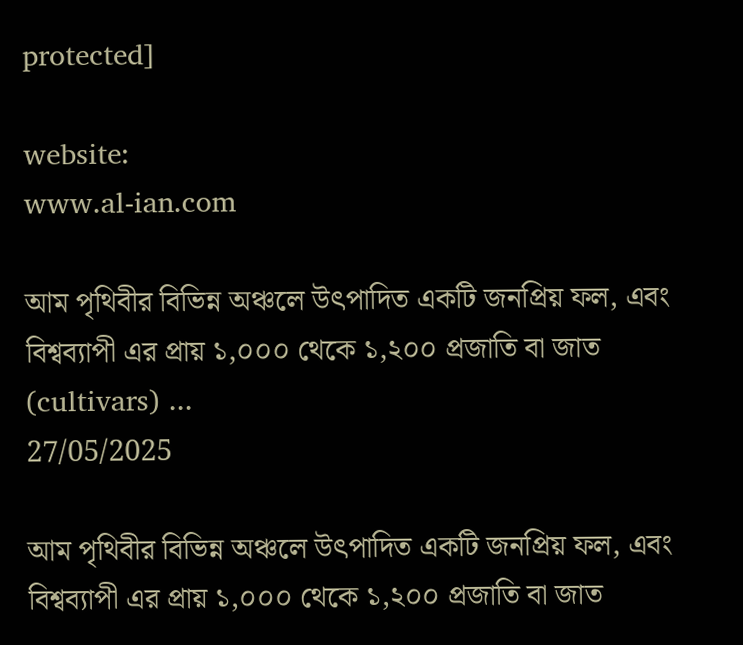protected]

website:
www.al-ian.com

আম পৃথিবীর বিভিন্ন অঞ্চলে উৎপাদিত একটি জনপ্রিয় ফল, এবং বিশ্বব্যাপী এর প্রায় ১,০০০ থেকে ১,২০০ প্রজাতি বা জাত (cultivars) ...
27/05/2025

আম পৃথিবীর বিভিন্ন অঞ্চলে উৎপাদিত একটি জনপ্রিয় ফল, এবং বিশ্বব্যাপী এর প্রায় ১,০০০ থেকে ১,২০০ প্রজাতি বা জাত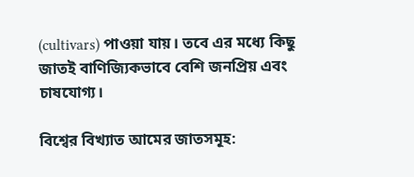(cultivars) পাওয়া যায়। তবে এর মধ্যে কিছু জাতই বাণিজ্যিকভাবে বেশি জনপ্রিয় এবং চাষযোগ্য।

বিশ্বের বিখ্যাত আমের জাতসমূহ: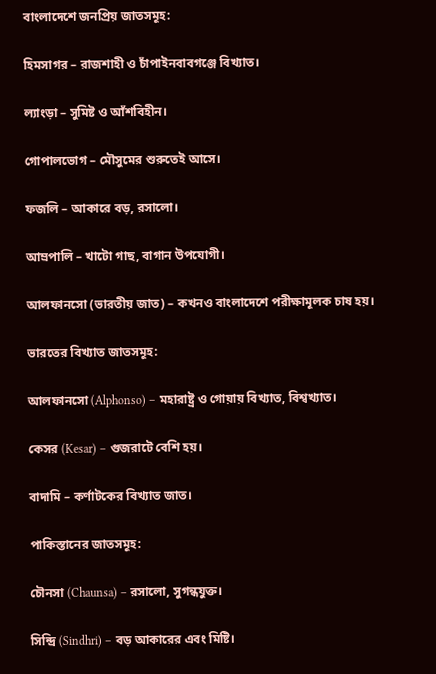বাংলাদেশে জনপ্রিয় জাতসমূহ:

হিমসাগর – রাজশাহী ও চাঁপাইনবাবগঞ্জে বিখ্যাত।

ল্যাংড়া – সুমিষ্ট ও আঁশবিহীন।

গোপালভোগ – মৌসুমের শুরুতেই আসে।

ফজলি – আকারে বড়, রসালো।

আম্রপালি – খাটো গাছ, বাগান উপযোগী।

আলফানসো (ভারতীয় জাত) – কখনও বাংলাদেশে পরীক্ষামূলক চাষ হয়।

ভারতের বিখ্যাত জাতসমূহ:

আলফানসো (Alphonso) – মহারাষ্ট্র ও গোয়ায় বিখ্যাত, বিশ্বখ্যাত।

কেসর (Kesar) – গুজরাটে বেশি হয়।

বাদামি – কর্ণাটকের বিখ্যাত জাত।

পাকিস্তানের জাতসমূহ:

চৌনসা (Chaunsa) – রসালো, সুগন্ধযুক্ত।

সিন্দ্রি (Sindhri) – বড় আকারের এবং মিষ্টি।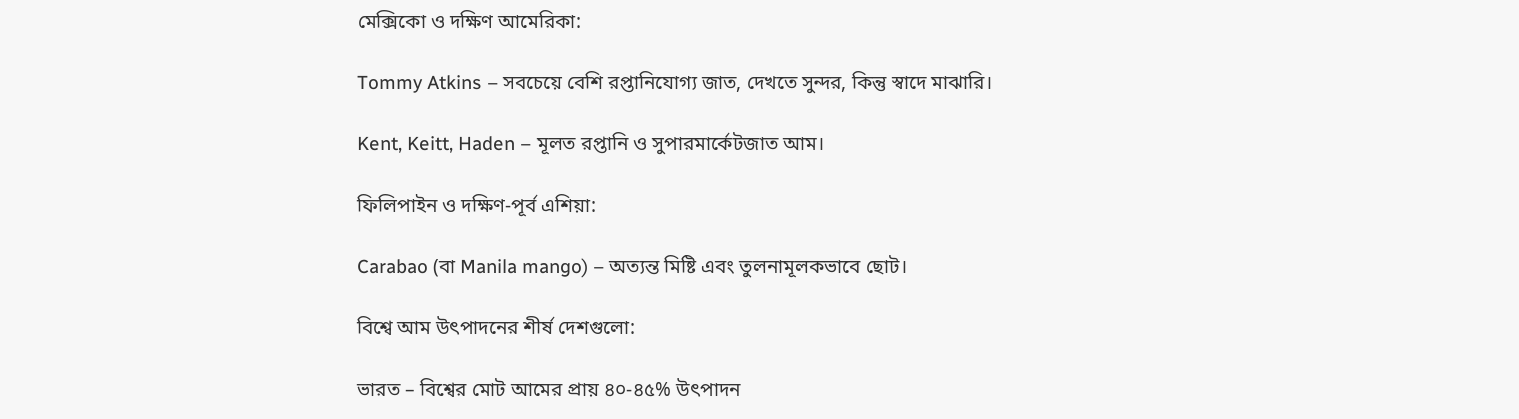মেক্সিকো ও দক্ষিণ আমেরিকা:

Tommy Atkins – সবচেয়ে বেশি রপ্তানিযোগ্য জাত, দেখতে সুন্দর, কিন্তু স্বাদে মাঝারি।

Kent, Keitt, Haden – মূলত রপ্তানি ও সুপারমার্কেটজাত আম।

ফিলিপাইন ও দক্ষিণ-পূর্ব এশিয়া:

Carabao (বা Manila mango) – অত্যন্ত মিষ্টি এবং তুলনামূলকভাবে ছোট।

বিশ্বে আম উৎপাদনের শীর্ষ দেশগুলো:

ভারত – বিশ্বের মোট আমের প্রায় ৪০-৪৫% উৎপাদন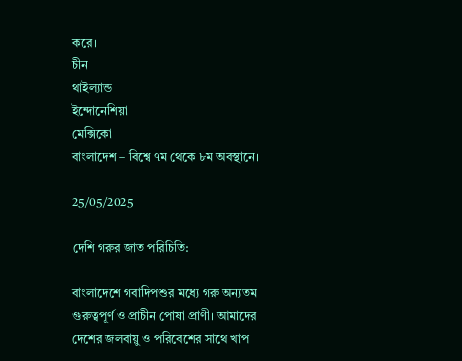করে।
চীন
থাইল্যান্ড
ইন্দোনেশিয়া
মেক্সিকো
বাংলাদেশ – বিশ্বে ৭ম থেকে ৮ম অবস্থানে।

25/05/2025

দেশি গরুর জাত পরিচিতি:

বাংলাদেশে গবাদিপশুর মধ্যে গরু অন্যতম গুরুত্বপূর্ণ ও প্রাচীন পোষা প্রাণী। আমাদের দেশের জলবায়ু ও পরিবেশের সাথে খাপ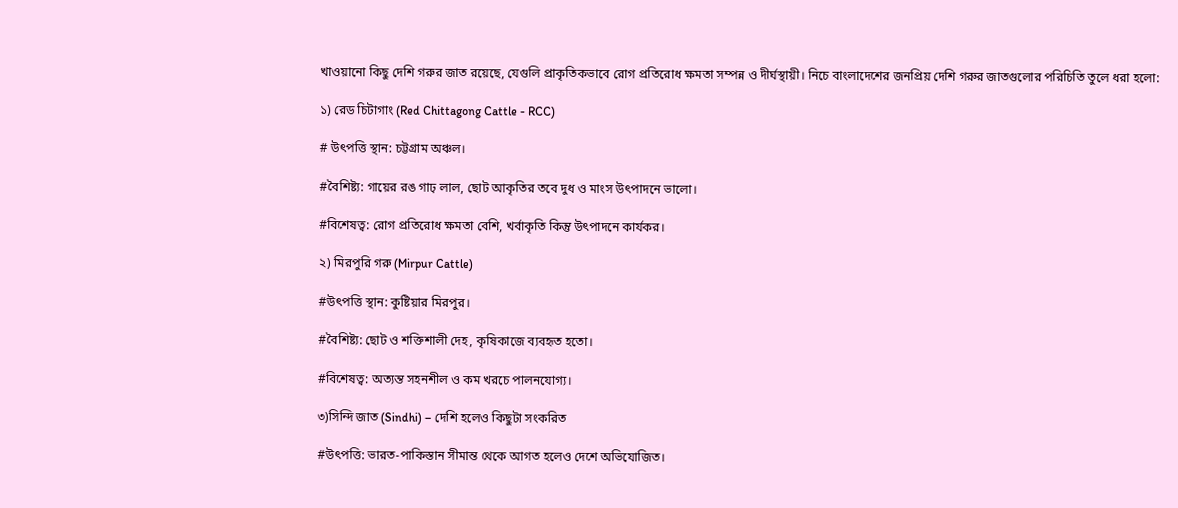খাওয়ানো কিছু দেশি গরুর জাত রয়েছে, যেগুলি প্রাকৃতিকভাবে রোগ প্রতিরোধ ক্ষমতা সম্পন্ন ও দীর্ঘস্থায়ী। নিচে বাংলাদেশের জনপ্রিয় দেশি গরুর জাতগুলোর পরিচিতি তুলে ধরা হলো:

১) রেড চিটাগাং (Red Chittagong Cattle - RCC)

# উৎপত্তি স্থান: চট্টগ্রাম অঞ্চল।

#বৈশিষ্ট্য: গায়ের রঙ গাঢ় লাল, ছোট আকৃতির তবে দুধ ও মাংস উৎপাদনে ভালো।

#বিশেষত্ব: রোগ প্রতিরোধ ক্ষমতা বেশি, খর্বাকৃতি কিন্তু উৎপাদনে কার্যকর।

২) মিরপুরি গরু (Mirpur Cattle)

#উৎপত্তি স্থান: কুষ্টিয়ার মিরপুর।

#বৈশিষ্ট্য: ছোট ও শক্তিশালী দেহ, কৃষিকাজে ব্যবহৃত হতো।

#বিশেষত্ব: অত্যন্ত সহনশীল ও কম খরচে পালনযোগ্য।

৩)সিন্দি জাত (Sindhi) – দেশি হলেও কিছুটা সংকরিত

#উৎপত্তি: ভারত-পাকিস্তান সীমান্ত থেকে আগত হলেও দেশে অভিযোজিত।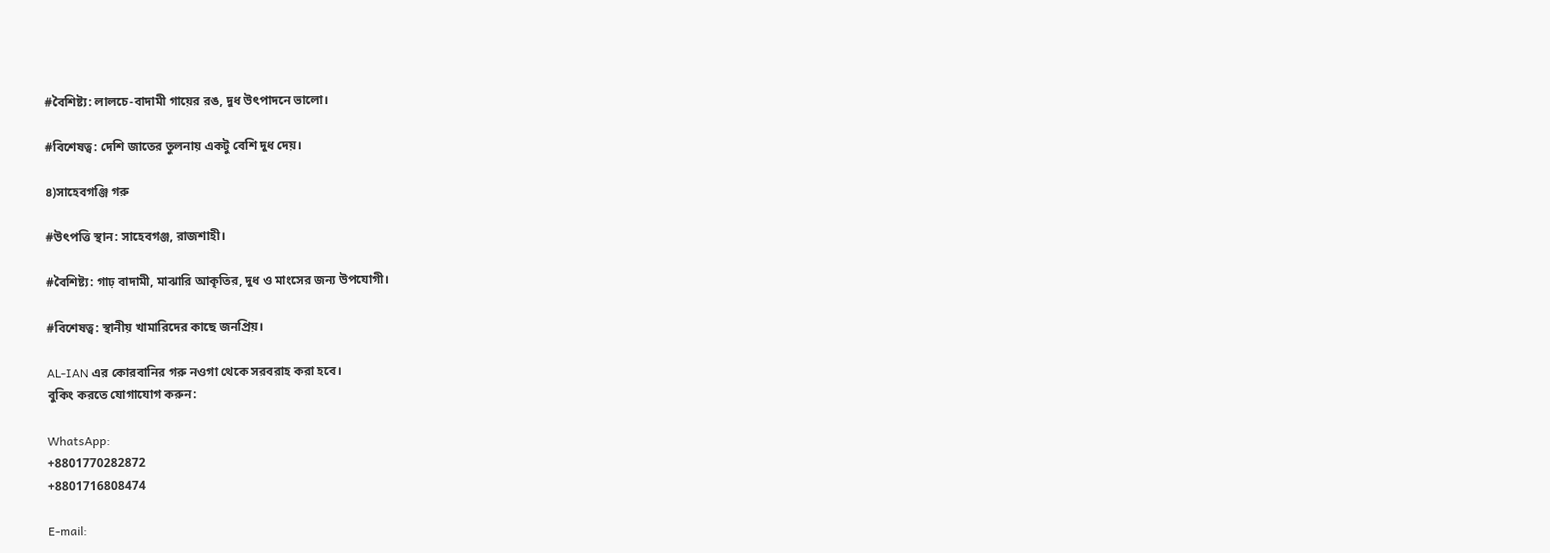#বৈশিষ্ট্য: লালচে-বাদামী গায়ের রঙ, দুধ উৎপাদনে ভালো।

#বিশেষত্ব: দেশি জাতের তুলনায় একটু বেশি দুধ দেয়।

৪)সাহেবগঞ্জি গরু

#উৎপত্তি স্থান: সাহেবগঞ্জ, রাজশাহী।

#বৈশিষ্ট্য: গাঢ় বাদামী, মাঝারি আকৃতির, দুধ ও মাংসের জন্য উপযোগী।

#বিশেষত্ব: স্থানীয় খামারিদের কাছে জনপ্রিয়।

AL-IAN এর কোরবানির গরু নওগা থেকে সরবরাহ করা হবে।
বুকিং করতে যোগাযোগ করুন:

WhatsApp:
+8801770282872
+8801716808474

E-mail: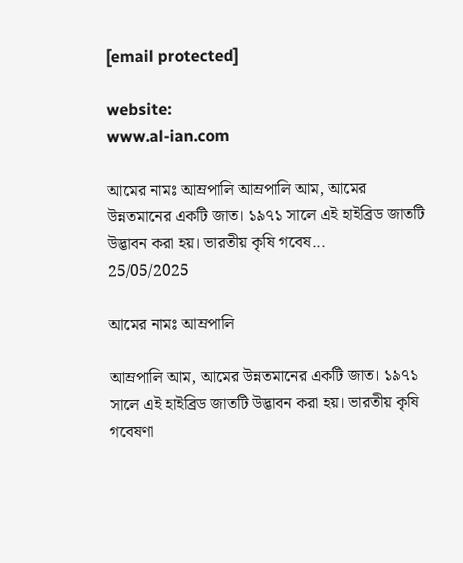[email protected]

website:
www.al-ian.com

আমের নামঃ আম্রপালি আম্রপালি আম, আমের উন্নতমানের একটি জাত। ১৯৭১ সালে এই হাইব্রিড জাতটি উদ্ভাবন করা হয়। ভারতীয় কৃষি গবেষ...
25/05/2025

আমের নামঃ আম্রপালি

আম্রপালি আম, আমের উন্নতমানের একটি জাত। ১৯৭১ সালে এই হাইব্রিড জাতটি উদ্ভাবন করা হয়। ভারতীয় কৃষি গবেষণা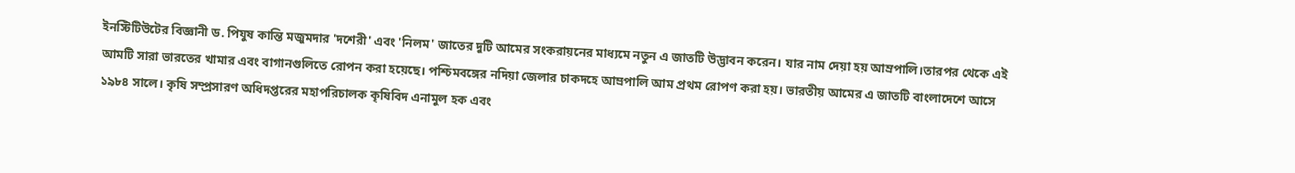ইনস্টিটিউটের বিজ্ঞানী ড. পিযুষ কান্তি মজুমদার 'দশেরী' এবং 'নিলম' জাতের দুটি আমের সংকরায়নের মাধ্যমে নতুন এ জাতটি উদ্ভাবন করেন। যার নাম দেয়া হয় আম্রপালি।তারপর থেকে এই আমটি সারা ভারতের খামার এবং বাগানগুলিতে রোপন করা হয়েছে। পশ্চিমবঙ্গের নদিয়া জেলার চাকদহে আম্রপালি আম প্রথম রোপণ করা হয়। ভারতীয় আমের এ জাতটি বাংলাদেশে আসে ১৯৮৪ সালে। কৃষি সম্প্রসারণ অধিদপ্তরের মহাপরিচালক কৃষিবিদ এনামুল হক এবং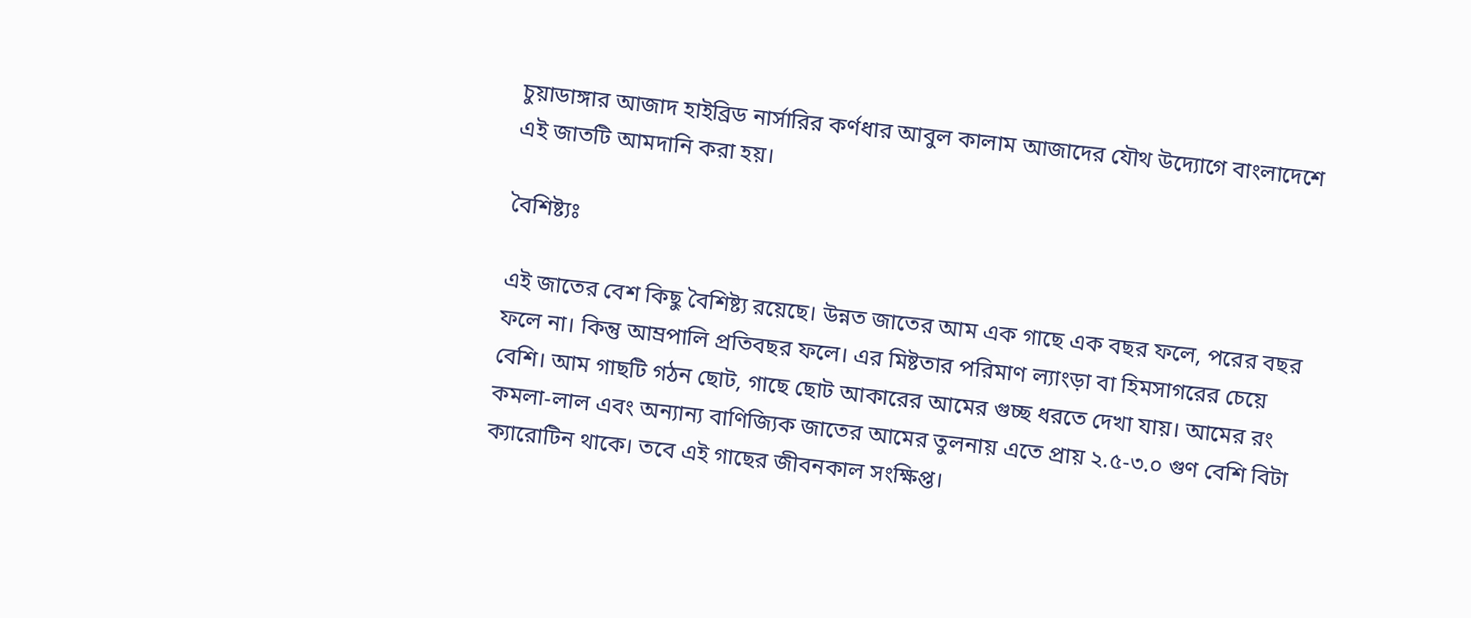চুয়াডাঙ্গার আজাদ হাইব্রিড নার্সারির কর্ণধার আবুল কালাম আজাদের যৌথ উদ্যোগে বাংলাদেশে এই জাতটি আমদানি করা হয়।

বৈশিষ্ট্যঃ

এই জাতের বেশ কিছু বৈশিষ্ট্য রয়েছে। উন্নত জাতের আম এক গাছে এক বছর ফলে, পরের বছর ফলে না। কিন্তু আম্রপালি প্রতিবছর ফলে। এর মিষ্টতার পরিমাণ ল্যাংড়া বা হিমসাগরের চেয়ে বেশি। আম গাছটি গঠন ছোট, গাছে ছোট আকারের আমের গুচ্ছ ধরতে দেখা যায়। আমের রং কমলা-লাল এবং অন্যান্য বাণিজ্যিক জাতের আমের তুলনায় এতে প্রায় ২.৫-৩.০ গুণ বেশি বিটা ক্যারোটিন থাকে। তবে এই গাছের জীবনকাল সংক্ষিপ্ত।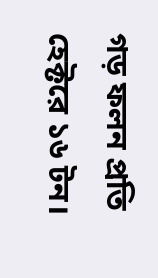গড় ফলন প্রতি হেক্টরে ১৬ টন।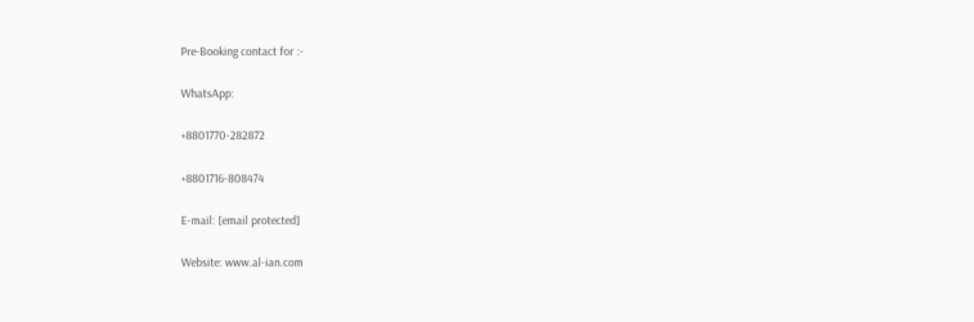Pre-Booking contact for :-

WhatsApp:

+8801770-282872

+8801716-808474

E-mail: [email protected]

Website: www.al-ian.com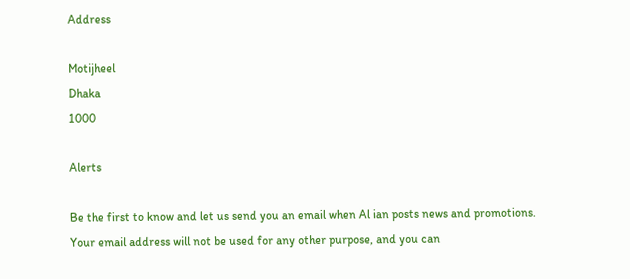Address

Motijheel
Dhaka
1000

Alerts

Be the first to know and let us send you an email when Al ian posts news and promotions. Your email address will not be used for any other purpose, and you can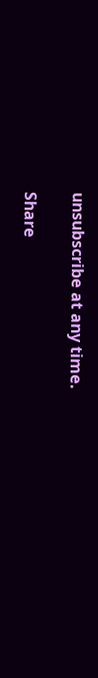unsubscribe at any time.

Share